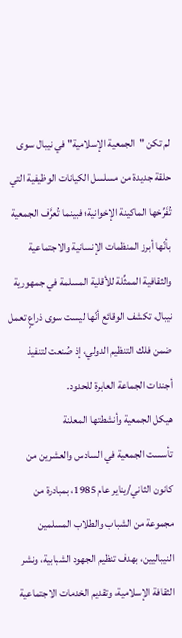لم تكن "الجمعية الإسلامية" في نيبال سوى حلقة جديدة من مسلسل الكيانات الوظيفية التي تُفَرِّخها الماكينة الإخوانية؛ فبينما تُعرَّف الجمعية بأنّها أبرز المنظمات الإنسانية والاجتماعية والثقافية الممثِّلة للأقلية المسلمة في جمهورية نيبال، تكشف الوقائع أنّها ليست سوى ذراعٍ تعمل ضمن فلك التنظيم الدولي، إذ صُنعت لتنفيذ أجندات الجماعة العابرة للحدود.
هيكل الجمعية وأنشطتها المعلنة
تأسست الجمعية في السادس والعشرين من كانون الثاني/يناير عام 1985، بمبادرة من مجموعة من الشباب والطلاب المسلمين النيباليين، بهدف تنظيم الجهود الشبابية، ونشر الثقافة الإسلامية، وتقديم الخدمات الاجتماعية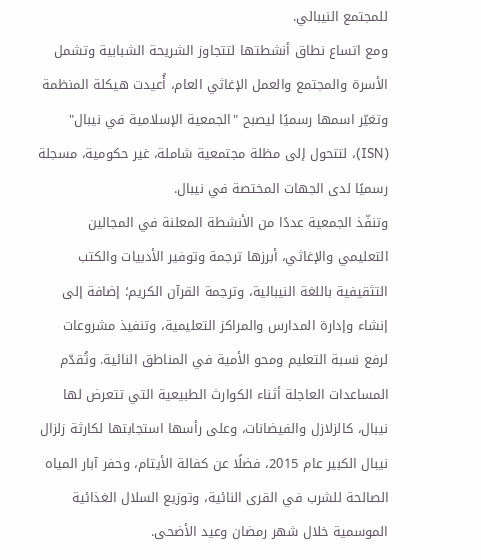للمجتمع النيبالي.
ومع اتساع نطاق أنشطتها لتتجاوز الشريحة الشبابية وتشمل الأسرة والمجتمع والعمل الإغاثي العام، أُعيدت هيكلة المنظمة وتغيّر اسمها رسميًا ليصبح "الجمعية الإسلامية في نيبال" (ISN)، لتتحول إلى مظلة مجتمعية شاملة، غير حكومية، مسجلة رسميًا لدى الجهات المختصة في نيبال.
وتنفّذ الجمعية عددًا من الأنشطة المعلنة في المجالين التعليمي والإغاثي، أبرزها ترجمة وتوفير الأدبيات والكتب التثقيفية باللغة النيبالية، وترجمة القرآن الكريم؛ إضافة إلى إنشاء وإدارة المدارس والمراكز التعليمية، وتنفيذ مشروعات لرفع نسبة التعليم ومحو الأمية في المناطق النائية. وتُقدّم المساعدات العاجلة أثناء الكوارث الطبيعية التي تتعرض لها نيبال، كالزلازل والفيضانات، وعلى رأسها استجابتها لكارثة زلزال نيبال الكبير عام 2015، فضلًا عن كفالة الأيتام، وحفر آبار المياه الصالحة للشرب في القرى النائية، وتوزيع السلال الغذائية الموسمية خلال شهر رمضان وعيد الأضحى.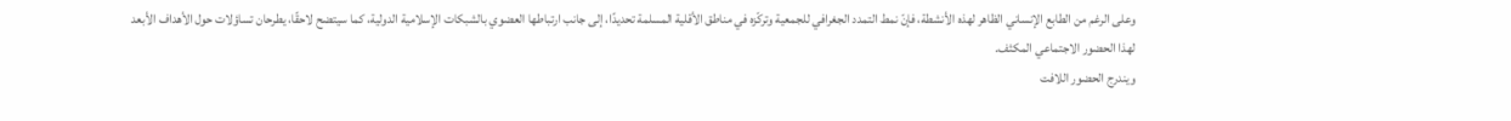وعلى الرغم من الطابع الإنساني الظاهر لهذه الأنشطة، فإنّ نمط التمدد الجغرافي للجمعية وتركّزه في مناطق الأقلية المسلمة تحديدًا، إلى جانب ارتباطها العضوي بالشبكات الإسلامية الدولية، كما سيتضح لاحقًا، يطرحان تساؤلات حول الأهداف الأبعد لهذا الحضور الاجتماعي المكثف.
ويندرج الحضور اللافت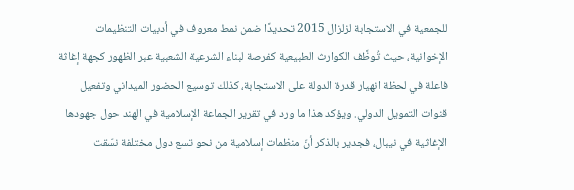للجمعية في الاستجابة لزلزال 2015 تحديدًا ضمن نمط معروف في أدبيات التنظيمات الإخوانية، حيث تُوظَّف الكوارث الطبيعية كفرصة لبناء الشرعية الشعبية عبر الظهور كجهة إغاثة فاعلة في لحظة انهيار قدرة الدولة على الاستجابة، كذلك توسيع الحضور الميداني وتفعيل قنوات التمويل الدولي. ويؤكد هذا ما ورد في تقرير الجماعة الإسلامية في الهند حول جهودها الإغاثية في نيبال، فجدير بالذكر أنّ منظمات إسلامية من نحو تسع دول مختلفة نسّقت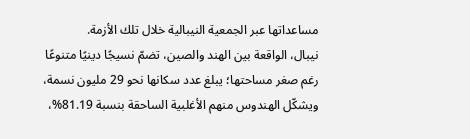مساعداتها عبر الجمعية النيبالية خلال تلك الأزمة.
نيبال، الواقعة بين الهند والصين، تضمّ نسيجًا دينيًا متنوعًا رغم صغر مساحتها؛ يبلغ عدد سكانها نحو 29 مليون نسمة، ويشكّل الهندوس منهم الأغلبية الساحقة بنسبة 81.19%،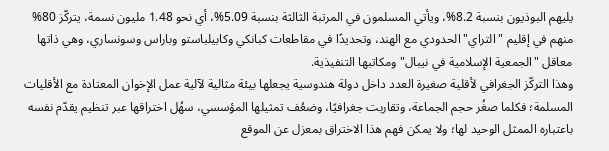يليهم البوذيون بنسبة 8.2%، ويأتي المسلمون في المرتبة الثالثة بنسبة 5.09%، أي نحو 1.48 مليون نسمة، يتركّز 80% منهم في إقليم "التراي" الحدودي مع الهند، وتحديدًا في مقاطعات كبانكي وكابيلباستو وباراس وسونساري، وهي ذاتها معاقل "الجمعية الإسلامية في نيبال" ومكاتبها التنفيذية.
وهذا التركّز الجغرافي لأقلية صغيرة العدد داخل دولة هندوسية يجعلها بيئة مثالية لآلية عمل الإخوان المعتادة مع الأقليات المسلمة؛ فكلما صغُر حجم الجماعة، وتقاربت جغرافيًا، وضعُف تمثيلها المؤسسي، سهُل اختراقها عبر تنظيم يقدّم نفسه باعتباره الممثل الوحيد لها؛ ولا يمكن فهم هذا الاختراق بمعزل عن الموقع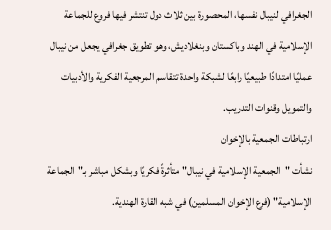الجغرافي لنيبال نفسها، المحصورة بين ثلاث دول تنتشر فيها فروع للجماعة الإسلامية في الهند وباكستان وبنغلاديش، وهو تطويق جغرافي يجعل من نيبال عمليًا امتدادًا طبيعيًا رابعًا لشبكة واحدة تتقاسم المرجعية الفكرية والأدبيات والتمويل وقنوات التدريب.
ارتباطات الجمعية بالإخوان
نشأت "الجمعية الإسلامية في نيبال" متأثرةً فكريًا وبشكل مباشر بـ"الجماعة الإسلامية" (فرع الإخوان المسلمين) في شبه القارة الهندية.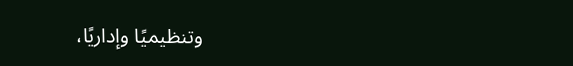وتنظيميًا وإداريًا،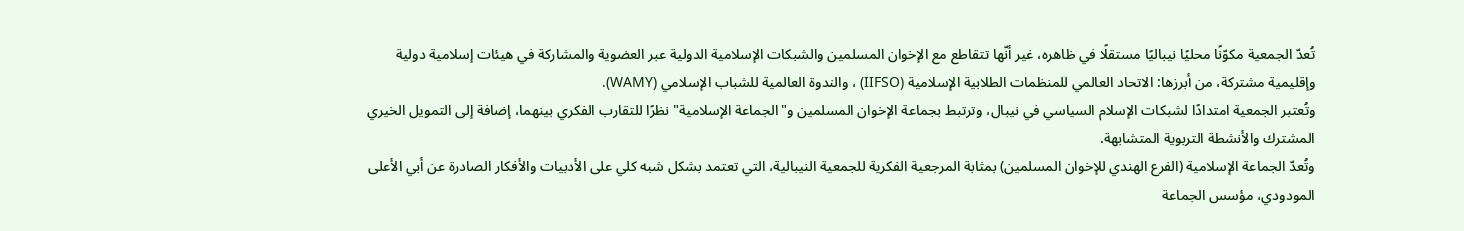تُعدّ الجمعية مكوّنًا محليًا نيباليًا مستقلًا في ظاهره، غير أنّها تتقاطع مع الإخوان المسلمين والشبكات الإسلامية الدولية عبر العضوية والمشاركة في هيئات إسلامية دولية وإقليمية مشتركة، من أبرزها: الاتحاد العالمي للمنظمات الطلابية الإسلامية (IIFSO) ، والندوة العالمية للشباب الإسلامي (WAMY).
وتُعتبر الجمعية امتدادًا لشبكات الإسلام السياسي في نيبال، وترتبط بجماعة الإخوان المسلمين و"الجماعة الإسلامية" نظرًا للتقارب الفكري بينهما، إضافة إلى التمويل الخيري المشترك والأنشطة التربوية المتشابهة.
وتُعدّ الجماعة الإسلامية (الفرع الهندي للإخوان المسلمين) بمثابة المرجعية الفكرية للجمعية النيبالية، التي تعتمد بشكل شبه كلي على الأدبيات والأفكار الصادرة عن أبي الأعلى المودودي، مؤسس الجماعة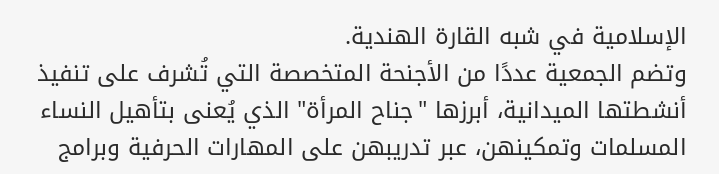الإسلامية في شبه القارة الهندية.
وتضم الجمعية عددًا من الأجنحة المتخصصة التي تُشرف على تنفيذ أنشطتها الميدانية، أبرزها "جناح المرأة" الذي يُعنى بتأهيل النساء المسلمات وتمكينهن، عبر تدريبهن على المهارات الحرفية وبرامج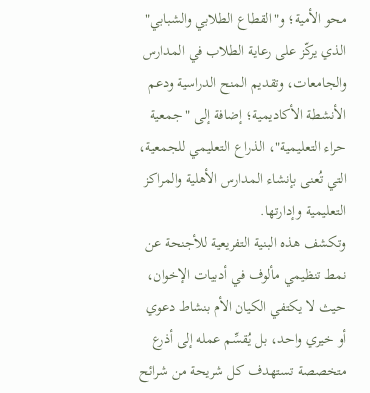محو الأمية؛ و"القطاع الطلابي والشبابي" الذي يركّز على رعاية الطلاب في المدارس والجامعات، وتقديم المنح الدراسية ودعم الأنشطة الأكاديمية؛ إضافة إلى "جمعية حراء التعليمية"، الذراع التعليمي للجمعية، التي تُعنى بإنشاء المدارس الأهلية والمراكز التعليمية وإدارتها.
وتكشف هذه البنية التفريعية للأجنحة عن نمط تنظيمي مألوف في أدبيات الإخوان، حيث لا يكتفي الكيان الأم بنشاط دعوي أو خيري واحد، بل يُقسِّم عمله إلى أذرع متخصصة تستهدف كل شريحة من شرائح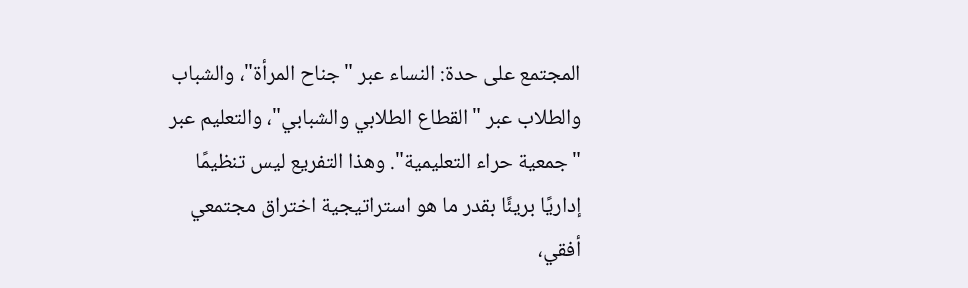المجتمع على حدة: النساء عبر "جناح المرأة"، والشباب والطلاب عبر "القطاع الطلابي والشبابي"، والتعليم عبر "جمعية حراء التعليمية". وهذا التفريع ليس تنظيمًا إداريًا بريئًا بقدر ما هو استراتيجية اختراق مجتمعي أفقي،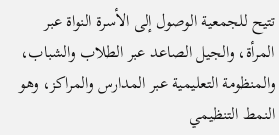تتيح للجمعية الوصول إلى الأسرة النواة عبر المرأة، والجيل الصاعد عبر الطلاب والشباب، والمنظومة التعليمية عبر المدارس والمراكز، وهو النمط التنظيمي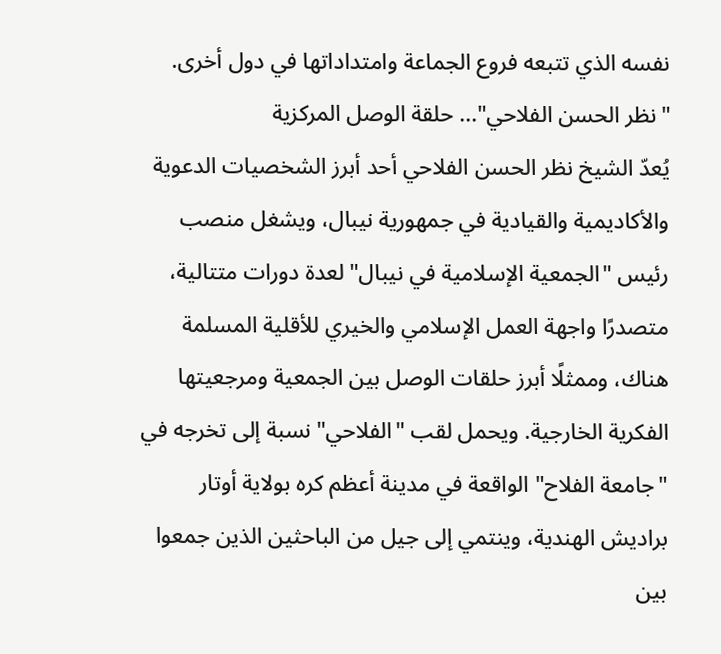نفسه الذي تتبعه فروع الجماعة وامتداداتها في دول أخرى.
"نظر الحسن الفلاحي"... حلقة الوصل المركزية
يُعدّ الشيخ نظر الحسن الفلاحي أحد أبرز الشخصيات الدعوية والأكاديمية والقيادية في جمهورية نيبال، ويشغل منصب رئيس "الجمعية الإسلامية في نيبال" لعدة دورات متتالية، متصدرًا واجهة العمل الإسلامي والخيري للأقلية المسلمة هناك، وممثلًا أبرز حلقات الوصل بين الجمعية ومرجعيتها الفكرية الخارجية. ويحمل لقب "الفلاحي" نسبة إلى تخرجه في "جامعة الفلاح" الواقعة في مدينة أعظم كره بولاية أوتار براديش الهندية، وينتمي إلى جيل من الباحثين الذين جمعوا بين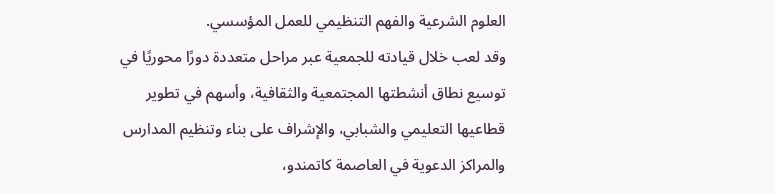العلوم الشرعية والفهم التنظيمي للعمل المؤسسي.
وقد لعب خلال قيادته للجمعية عبر مراحل متعددة دورًا محوريًا في توسيع نطاق أنشطتها المجتمعية والثقافية، وأسهم في تطوير قطاعيها التعليمي والشبابي، والإشراف على بناء وتنظيم المدارس والمراكز الدعوية في العاصمة كاتمندو،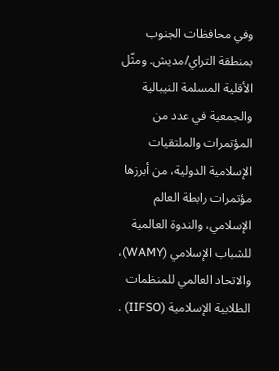وفي محافظات الجنوب بمنطقة التراي/مديش. ومثّل الأقلية المسلمة النيبالية والجمعية في عدد من المؤتمرات والملتقيات الإسلامية الدولية، من أبرزها مؤتمرات رابطة العالم الإسلامي، والندوة العالمية للشباب الإسلامي (WAMY)، والاتحاد العالمي للمنظمات الطلابية الإسلامية (IIFSO) .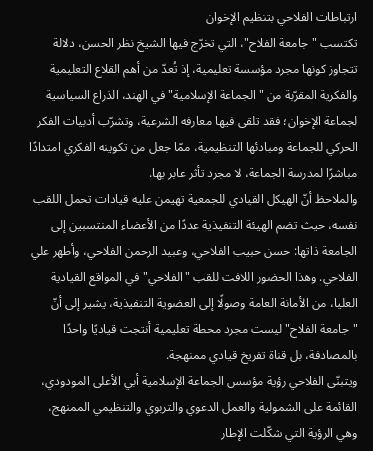ارتباطات الفلاحي بتنظيم الإخوان
تكتسب "جامعة الفلاح"، التي تخرّج فيها الشيخ نظر الحسن، دلالة تتجاوز كونها مجرد مؤسسة تعليمية، إذ تُعدّ من أهم القلاع التعليمية والفكرية المقرّبة من "الجماعة الإسلامية" في الهند، الذراع السياسية لجماعة الإخوان؛ فقد تلقى فيها معارفه الشرعية، وتشرّب أدبيات الفكر الحركي للجماعة ومبادئها التنظيمية، ممّا جعل من تكوينه الفكري امتدادًا مباشرًا لمدرسة الجماعة، لا مجرد تأثر عابر بها.
والملاحظ أنّ الهيكل القيادي للجمعية تهيمن عليه قيادات تحمل اللقب نفسه، حيث تضم الهيئة التنفيذية عددًا من الأعضاء المنتسبين إلى الجامعة ذاتها: حسن حبيب الفلاحي، وعبيد الرحمن الفلاحي، وأطهر علي الفلاحي. وهذا الحضور اللافت للقب "الفلاحي" في المواقع القيادية العليا، من الأمانة العامة وصولًا إلى العضوية التنفيذية، يشير إلى أنّ "جامعة الفلاح" ليست مجرد محطة تعليمية أنتجت قياديًا واحدًا بالمصادفة، بل قناة تفريخ قيادي ممنهجة.
ويتبنّى الفلاحي رؤية مؤسس الجماعة الإسلامية أبي الأعلى المودودي، القائمة على الشمولية والعمل الدعوي والتربوي والتنظيمي الممنهج، وهي الرؤية التي شكّلت الإطار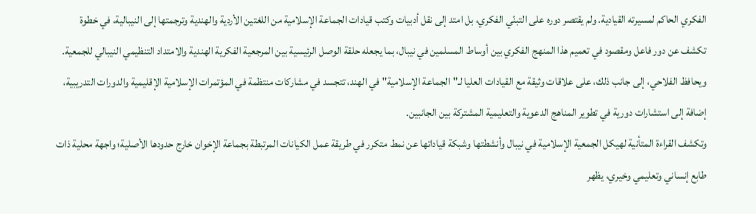الفكري الحاكم لمسيرته القيادية. ولم يقتصر دوره على التبنّي الفكري، بل امتد إلى نقل أدبيات وكتب قيادات الجماعة الإسلامية من اللغتين الأردية والهندية وترجمتها إلى النيبالية، في خطوة تكشف عن دور فاعل ومقصود في تعميم هذا المنهج الفكري بين أوساط المسلمين في نيبال، بما يجعله حلقة الوصل الرئيسية بين المرجعية الفكرية الهندية والامتداد التنظيمي النيبالي للجمعية.
ويحافظ الفلاحي، إلى جانب ذلك، على علاقات وثيقة مع القيادات العليا لـ"الجماعة الإسلامية" في الهند، تتجسد في مشاركات منتظمة في المؤتمرات الإسلامية الإقليمية والدورات التدريبية، إضافة إلى استشارات دورية في تطوير المناهج الدعوية والتعليمية المشتركة بين الجانبين.
وتكشف القراءة المتأنية لهيكل الجمعية الإسلامية في نيبال وأنشطتها وشبكة قياداتها عن نمط متكرر في طريقة عمل الكيانات المرتبطة بجماعة الإخوان خارج حدودها الأصلية؛ واجهة محلية ذات طابع إنساني وتعليمي وخيري، يظهر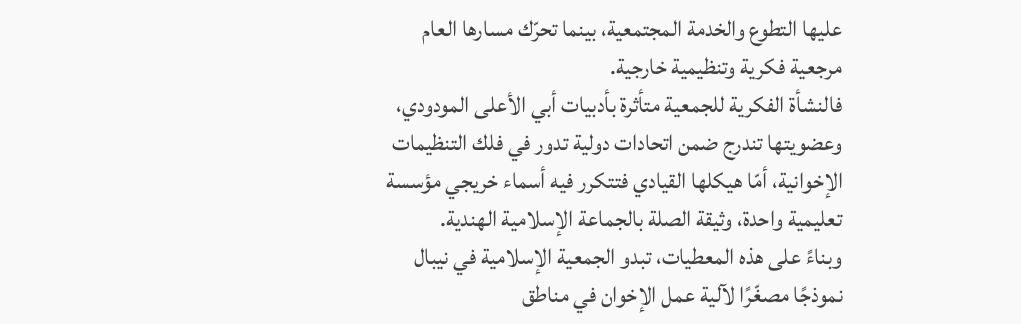عليها التطوع والخدمة المجتمعية، بينما تحرّك مسارها العام مرجعية فكرية وتنظيمية خارجية.
فالنشأة الفكرية للجمعية متأثرة بأدبيات أبي الأعلى المودودي، وعضويتها تندرج ضمن اتحادات دولية تدور في فلك التنظيمات الإخوانية، أمّا هيكلها القيادي فتتكرر فيه أسماء خريجي مؤسسة تعليمية واحدة، وثيقة الصلة بالجماعة الإسلامية الهندية.
وبناءً على هذه المعطيات، تبدو الجمعية الإسلامية في نيبال نموذجًا مصغّرًا لآلية عمل الإخوان في مناطق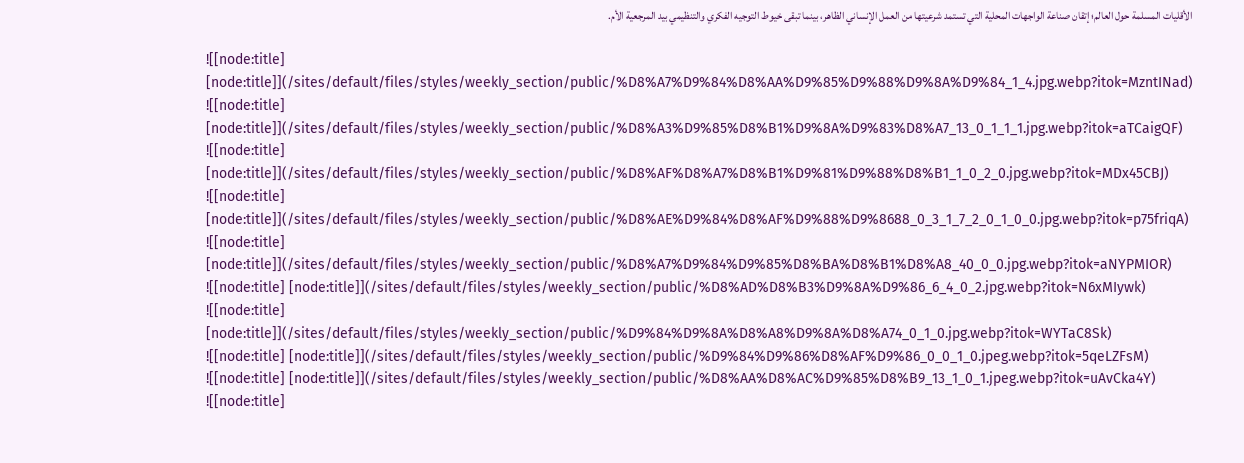الأقليات المسلمة حول العالم؛ إتقان صناعة الواجهات المحلية التي تستمد شرعيتها من العمل الإنساني الظاهر، بينما تبقى خيوط التوجيه الفكري والتنظيمي بيد المرجعية الأم.

![[node:title] [node:title]](/sites/default/files/styles/weekly_section/public/%D8%A7%D9%84%D8%AA%D9%85%D9%88%D9%8A%D9%84_1_4.jpg.webp?itok=MzntINad)
![[node:title] [node:title]](/sites/default/files/styles/weekly_section/public/%D8%A3%D9%85%D8%B1%D9%8A%D9%83%D8%A7_13_0_1_1_1.jpg.webp?itok=aTCaigQF)
![[node:title] [node:title]](/sites/default/files/styles/weekly_section/public/%D8%AF%D8%A7%D8%B1%D9%81%D9%88%D8%B1_1_0_2_0.jpg.webp?itok=MDx45CBJ)
![[node:title] [node:title]](/sites/default/files/styles/weekly_section/public/%D8%AE%D9%84%D8%AF%D9%88%D9%8688_0_3_1_7_2_0_1_0_0.jpg.webp?itok=p75friqA)
![[node:title] [node:title]](/sites/default/files/styles/weekly_section/public/%D8%A7%D9%84%D9%85%D8%BA%D8%B1%D8%A8_40_0_0.jpg.webp?itok=aNYPMIOR)
![[node:title] [node:title]](/sites/default/files/styles/weekly_section/public/%D8%AD%D8%B3%D9%8A%D9%86_6_4_0_2.jpg.webp?itok=N6xMIywk)
![[node:title] [node:title]](/sites/default/files/styles/weekly_section/public/%D9%84%D9%8A%D8%A8%D9%8A%D8%A74_0_1_0.jpg.webp?itok=WYTaC8Sk)
![[node:title] [node:title]](/sites/default/files/styles/weekly_section/public/%D9%84%D9%86%D8%AF%D9%86_0_0_1_0.jpeg.webp?itok=5qeLZFsM)
![[node:title] [node:title]](/sites/default/files/styles/weekly_section/public/%D8%AA%D8%AC%D9%85%D8%B9_13_1_0_1.jpeg.webp?itok=uAvCka4Y)
![[node:title]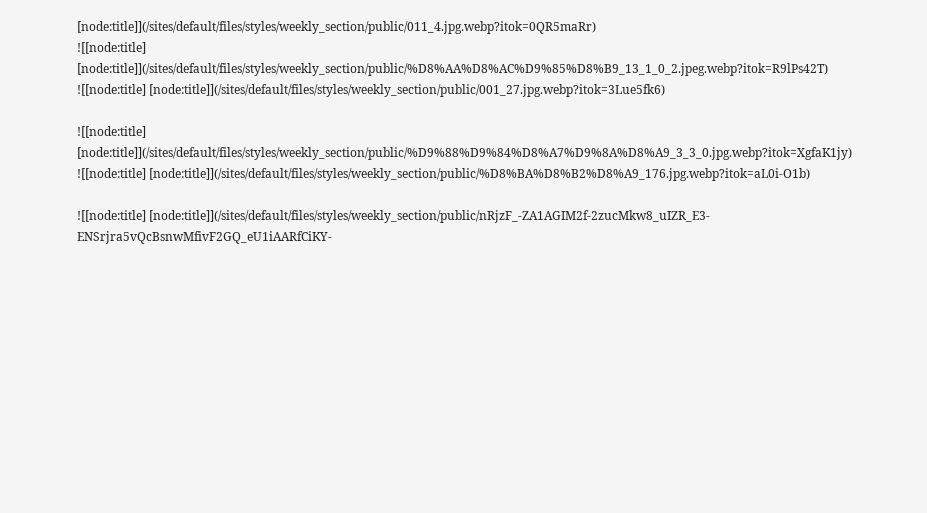[node:title]](/sites/default/files/styles/weekly_section/public/011_4.jpg.webp?itok=0QR5maRr)
![[node:title] [node:title]](/sites/default/files/styles/weekly_section/public/%D8%AA%D8%AC%D9%85%D8%B9_13_1_0_2.jpeg.webp?itok=R9lPs42T)
![[node:title] [node:title]](/sites/default/files/styles/weekly_section/public/001_27.jpg.webp?itok=3Lue5fk6)

![[node:title] [node:title]](/sites/default/files/styles/weekly_section/public/%D9%88%D9%84%D8%A7%D9%8A%D8%A9_3_3_0.jpg.webp?itok=XgfaK1jy)
![[node:title] [node:title]](/sites/default/files/styles/weekly_section/public/%D8%BA%D8%B2%D8%A9_176.jpg.webp?itok=aL0i-O1b)

![[node:title] [node:title]](/sites/default/files/styles/weekly_section/public/nRjzF_-ZA1AGIM2f-2zucMkw8_uIZR_E3-ENSrjra5vQcBsnwMfivF2GQ_eU1iAARfCiKY-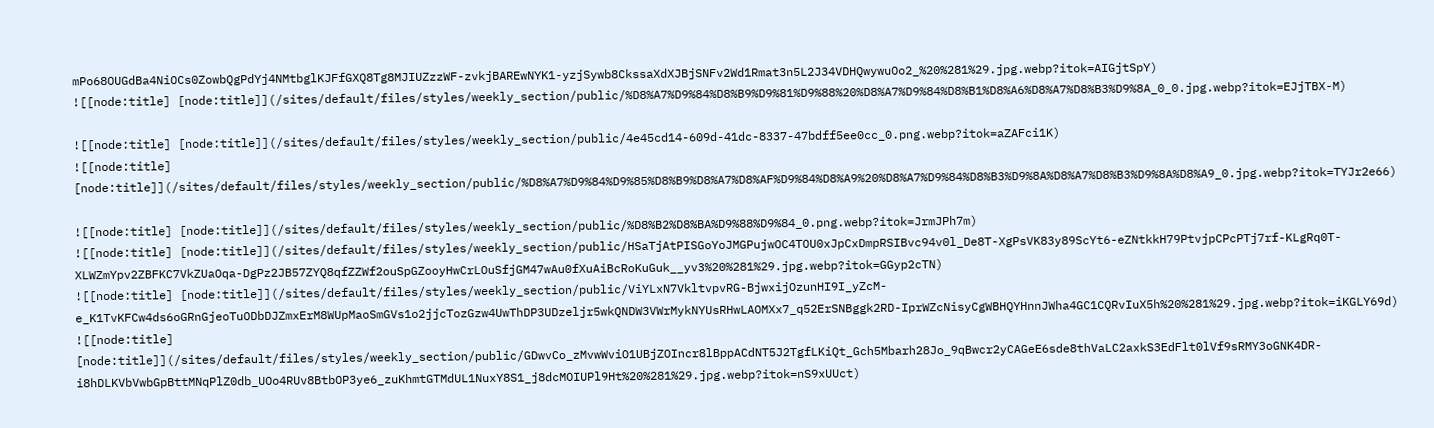mPo68OUGdBa4NiOCs0ZowbQgPdYj4NMtbglKJFfGXQ8Tg8MJIUZzzWF-zvkjBAREwNYK1-yzjSywb8CkssaXdXJBjSNFv2Wd1Rmat3n5L2J34VDHQwywuOo2_%20%281%29.jpg.webp?itok=AIGjtSpY)
![[node:title] [node:title]](/sites/default/files/styles/weekly_section/public/%D8%A7%D9%84%D8%B9%D9%81%D9%88%20%D8%A7%D9%84%D8%B1%D8%A6%D8%A7%D8%B3%D9%8A_0_0.jpg.webp?itok=EJjTBX-M)

![[node:title] [node:title]](/sites/default/files/styles/weekly_section/public/4e45cd14-609d-41dc-8337-47bdff5ee0cc_0.png.webp?itok=aZAFci1K)
![[node:title] [node:title]](/sites/default/files/styles/weekly_section/public/%D8%A7%D9%84%D9%85%D8%B9%D8%A7%D8%AF%D9%84%D8%A9%20%D8%A7%D9%84%D8%B3%D9%8A%D8%A7%D8%B3%D9%8A%D8%A9_0.jpg.webp?itok=TYJr2e66)

![[node:title] [node:title]](/sites/default/files/styles/weekly_section/public/%D8%B2%D8%BA%D9%88%D9%84_0.png.webp?itok=JrmJPh7m)
![[node:title] [node:title]](/sites/default/files/styles/weekly_section/public/HSaTjAtPISGoYoJMGPujwOC4TOU0xJpCxDmpRSIBvc94v0l_De8T-XgPsVK83y89ScYt6-eZNtkkH79PtvjpCPcPTj7rf-KLgRq0T-XLWZmYpv2ZBFKC7VkZUaOqa-DgPz2JB57ZYQ8qfZZWf2ouSpGZooyHwCrLOuSfjGM47wAu0fXuAiBcRoKuGuk__yv3%20%281%29.jpg.webp?itok=GGyp2cTN)
![[node:title] [node:title]](/sites/default/files/styles/weekly_section/public/ViYLxN7VkltvpvRG-BjwxijOzunHI9I_yZcM-e_K1TvKFCw4ds6oGRnGjeoTuODbDJZmxErM8WUpMaoSmGVs1o2jjcTozGzw4UwThDP3UDzeljr5wkQNDW3VWrMykNYUsRHwLAOMXx7_q52ErSNBggk2RD-IprWZcNisyCgWBHQYHnnJWha4GC1CQRvIuX5h%20%281%29.jpg.webp?itok=iKGLY69d)
![[node:title] [node:title]](/sites/default/files/styles/weekly_section/public/GDwvCo_zMvwWviO1UBjZOIncr8lBppACdNT5J2TgfLKiQt_Gch5Mbarh28Jo_9qBwcr2yCAGeE6sde8thVaLC2axkS3EdFlt0lVf9sRMY3oGNK4DR-i8hDLKVbVwbGpBttMNqPlZ0db_UOo4RUv8BtbOP3ye6_zuKhmtGTMdUL1NuxY8S1_j8dcMOIUPl9Ht%20%281%29.jpg.webp?itok=nS9xUUct)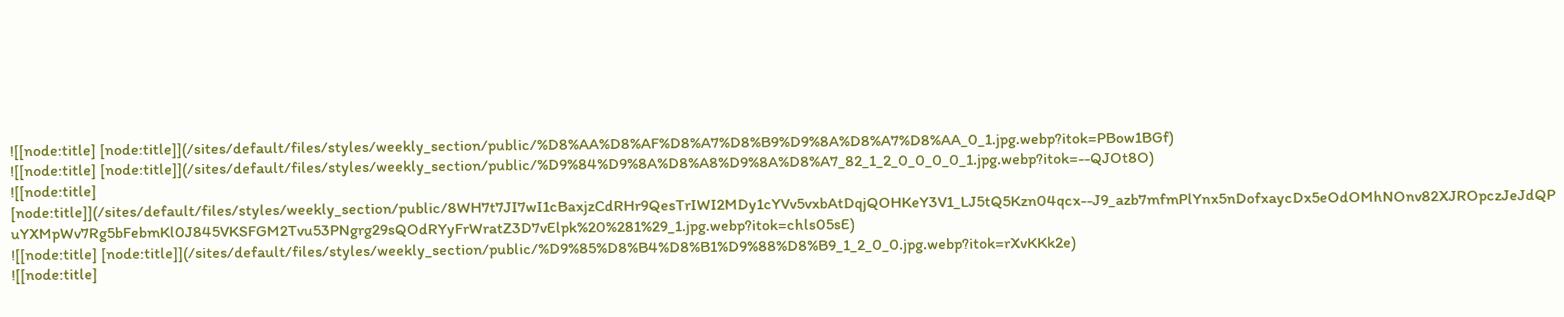![[node:title] [node:title]](/sites/default/files/styles/weekly_section/public/%D8%AA%D8%AF%D8%A7%D8%B9%D9%8A%D8%A7%D8%AA_0_1.jpg.webp?itok=PBow1BGf)
![[node:title] [node:title]](/sites/default/files/styles/weekly_section/public/%D9%84%D9%8A%D8%A8%D9%8A%D8%A7_82_1_2_0_0_0_0_1.jpg.webp?itok=--QJOt8O)
![[node:title] [node:title]](/sites/default/files/styles/weekly_section/public/8WH7t7JI7wI1cBaxjzCdRHr9QesTrIWI2MDy1cYVv5vxbAtDqjQOHKeY3V1_LJ5tQ5Kzn04qcx--J9_azb7mfmPlYnx5nDofxaycDx5eOdOMhNOnv82XJROpczJeJdQPuYXMpWv7Rg5bFebmKl0J845VKSFGM2Tvu53PNgrg29sQOdRYyFrWratZ3D7vElpk%20%281%29_1.jpg.webp?itok=chls05sE)
![[node:title] [node:title]](/sites/default/files/styles/weekly_section/public/%D9%85%D8%B4%D8%B1%D9%88%D8%B9_1_2_0_0.jpg.webp?itok=rXvKKk2e)
![[node:title]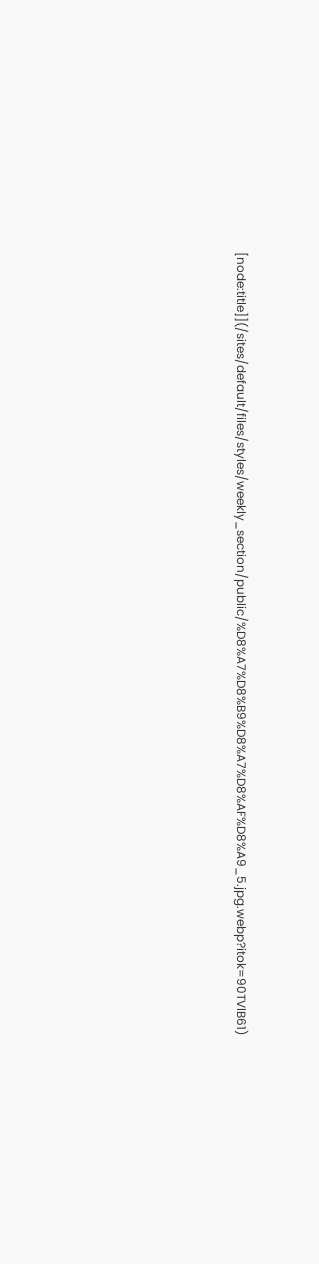[node:title]](/sites/default/files/styles/weekly_section/public/%D8%A7%D8%B9%D8%A7%D8%AF%D8%A9_5.jpg.webp?itok=90TVlB61)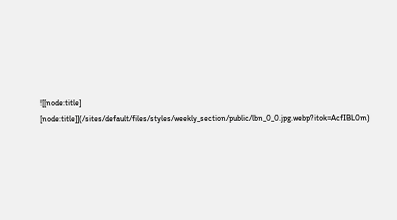![[node:title] [node:title]](/sites/default/files/styles/weekly_section/public/lbn_0_0.jpg.webp?itok=AcfIBL0m)